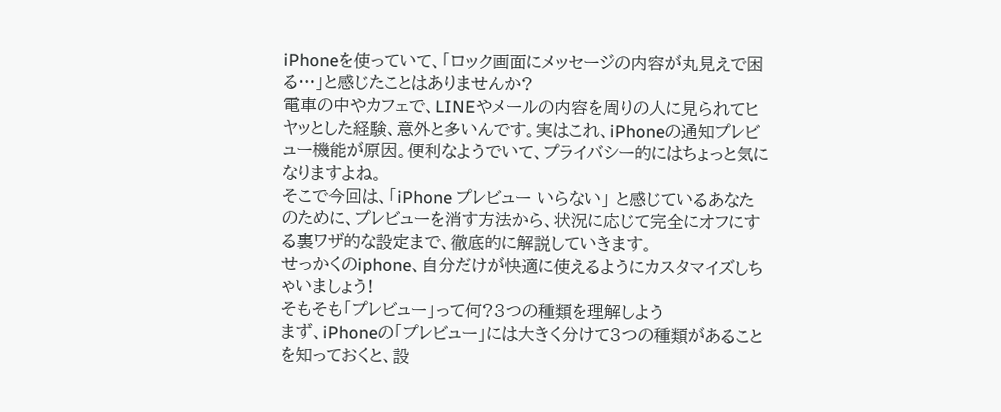iPhoneを使っていて、「ロック画面にメッセージの内容が丸見えで困る…」と感じたことはありませんか?
電車の中やカフェで、LINEやメールの内容を周りの人に見られてヒヤッとした経験、意外と多いんです。実はこれ、iPhoneの通知プレビュー機能が原因。便利なようでいて、プライバシー的にはちょっと気になりますよね。
そこで今回は、「iPhone プレビュー いらない」 と感じているあなたのために、プレビューを消す方法から、状況に応じて完全にオフにする裏ワザ的な設定まで、徹底的に解説していきます。
せっかくのiphone、自分だけが快適に使えるようにカスタマイズしちゃいましょう!
そもそも「プレビュー」って何?3つの種類を理解しよう
まず、iPhoneの「プレビュー」には大きく分けて3つの種類があることを知っておくと、設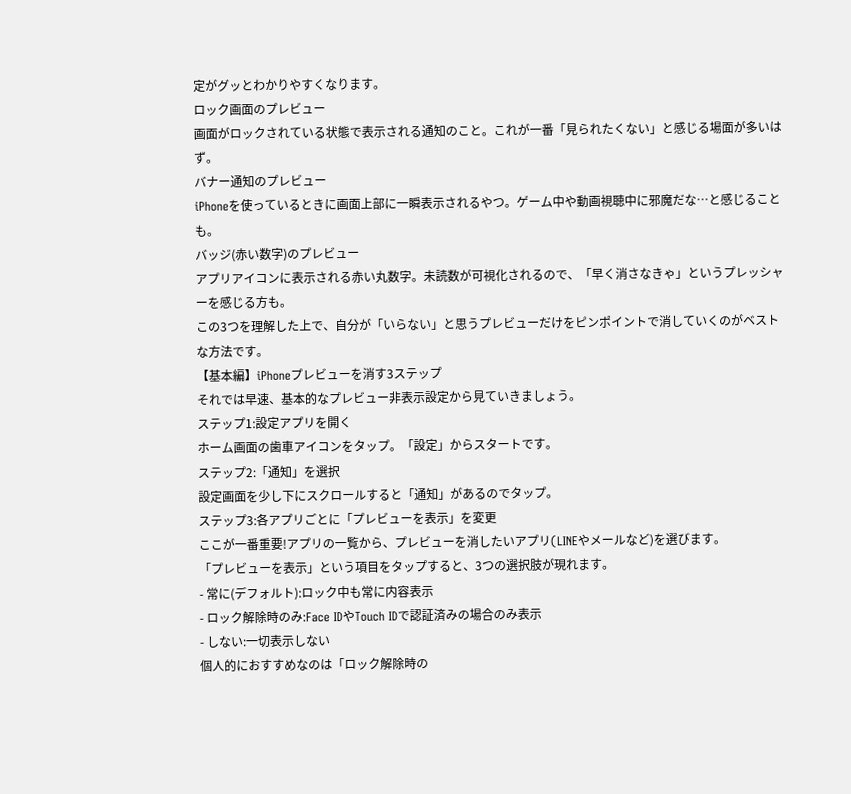定がグッとわかりやすくなります。
ロック画面のプレビュー
画面がロックされている状態で表示される通知のこと。これが一番「見られたくない」と感じる場面が多いはず。
バナー通知のプレビュー
iPhoneを使っているときに画面上部に一瞬表示されるやつ。ゲーム中や動画視聴中に邪魔だな…と感じることも。
バッジ(赤い数字)のプレビュー
アプリアイコンに表示される赤い丸数字。未読数が可視化されるので、「早く消さなきゃ」というプレッシャーを感じる方も。
この3つを理解した上で、自分が「いらない」と思うプレビューだけをピンポイントで消していくのがベストな方法です。
【基本編】iPhoneプレビューを消す3ステップ
それでは早速、基本的なプレビュー非表示設定から見ていきましょう。
ステップ1:設定アプリを開く
ホーム画面の歯車アイコンをタップ。「設定」からスタートです。
ステップ2:「通知」を選択
設定画面を少し下にスクロールすると「通知」があるのでタップ。
ステップ3:各アプリごとに「プレビューを表示」を変更
ここが一番重要!アプリの一覧から、プレビューを消したいアプリ(LINEやメールなど)を選びます。
「プレビューを表示」という項目をタップすると、3つの選択肢が現れます。
- 常に(デフォルト):ロック中も常に内容表示
- ロック解除時のみ:Face IDやTouch IDで認証済みの場合のみ表示
- しない:一切表示しない
個人的におすすめなのは「ロック解除時の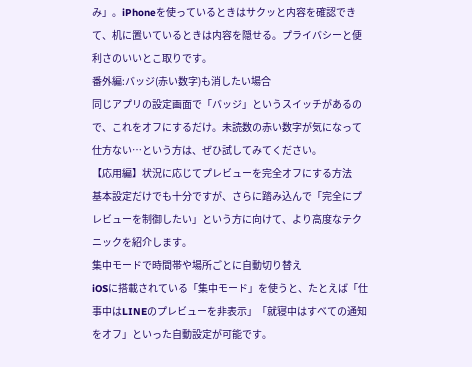み」。iPhoneを使っているときはサクッと内容を確認できて、机に置いているときは内容を隠せる。プライバシーと便利さのいいとこ取りです。
番外編:バッジ(赤い数字)も消したい場合
同じアプリの設定画面で「バッジ」というスイッチがあるので、これをオフにするだけ。未読数の赤い数字が気になって仕方ない…という方は、ぜひ試してみてください。
【応用編】状況に応じてプレビューを完全オフにする方法
基本設定だけでも十分ですが、さらに踏み込んで「完全にプレビューを制御したい」という方に向けて、より高度なテクニックを紹介します。
集中モードで時間帯や場所ごとに自動切り替え
iOSに搭載されている「集中モード」を使うと、たとえば「仕事中はLINEのプレビューを非表示」「就寝中はすべての通知をオフ」といった自動設定が可能です。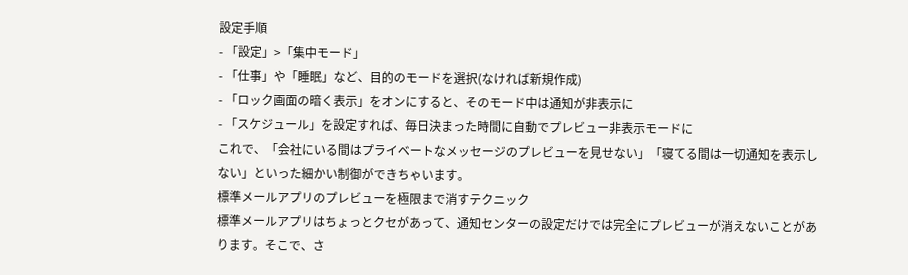設定手順
- 「設定」>「集中モード」
- 「仕事」や「睡眠」など、目的のモードを選択(なければ新規作成)
- 「ロック画面の暗く表示」をオンにすると、そのモード中は通知が非表示に
- 「スケジュール」を設定すれば、毎日決まった時間に自動でプレビュー非表示モードに
これで、「会社にいる間はプライベートなメッセージのプレビューを見せない」「寝てる間は一切通知を表示しない」といった細かい制御ができちゃいます。
標準メールアプリのプレビューを極限まで消すテクニック
標準メールアプリはちょっとクセがあって、通知センターの設定だけでは完全にプレビューが消えないことがあります。そこで、さ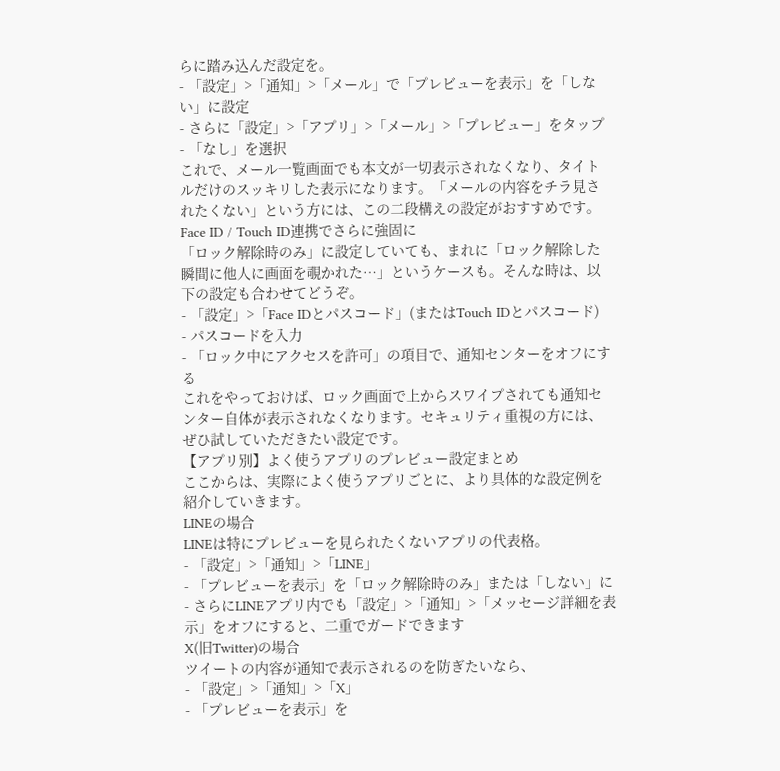らに踏み込んだ設定を。
- 「設定」>「通知」>「メール」で「プレビューを表示」を「しない」に設定
- さらに「設定」>「アプリ」>「メール」>「プレビュー」をタップ
- 「なし」を選択
これで、メール一覧画面でも本文が一切表示されなくなり、タイトルだけのスッキリした表示になります。「メールの内容をチラ見されたくない」という方には、この二段構えの設定がおすすめです。
Face ID / Touch ID連携でさらに強固に
「ロック解除時のみ」に設定していても、まれに「ロック解除した瞬間に他人に画面を覗かれた…」というケースも。そんな時は、以下の設定も合わせてどうぞ。
- 「設定」>「Face IDとパスコード」(またはTouch IDとパスコード)
- パスコードを入力
- 「ロック中にアクセスを許可」の項目で、通知センターをオフにする
これをやっておけば、ロック画面で上からスワイプされても通知センター自体が表示されなくなります。セキュリティ重視の方には、ぜひ試していただきたい設定です。
【アプリ別】よく使うアプリのプレビュー設定まとめ
ここからは、実際によく使うアプリごとに、より具体的な設定例を紹介していきます。
LINEの場合
LINEは特にプレビューを見られたくないアプリの代表格。
- 「設定」>「通知」>「LINE」
- 「プレビューを表示」を「ロック解除時のみ」または「しない」に
- さらにLINEアプリ内でも「設定」>「通知」>「メッセージ詳細を表示」をオフにすると、二重でガードできます
X(旧Twitter)の場合
ツイートの内容が通知で表示されるのを防ぎたいなら、
- 「設定」>「通知」>「X」
- 「プレビューを表示」を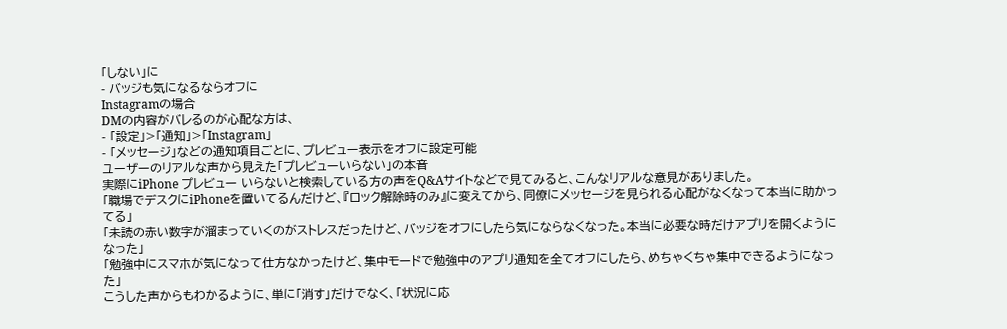「しない」に
- バッジも気になるならオフに
Instagramの場合
DMの内容がバレるのが心配な方は、
- 「設定」>「通知」>「Instagram」
- 「メッセージ」などの通知項目ごとに、プレビュー表示をオフに設定可能
ユーザーのリアルな声から見えた「プレビューいらない」の本音
実際にiPhone プレビュー いらないと検索している方の声をQ&Aサイトなどで見てみると、こんなリアルな意見がありました。
「職場でデスクにiPhoneを置いてるんだけど、『ロック解除時のみ』に変えてから、同僚にメッセージを見られる心配がなくなって本当に助かってる」
「未読の赤い数字が溜まっていくのがストレスだったけど、バッジをオフにしたら気にならなくなった。本当に必要な時だけアプリを開くようになった」
「勉強中にスマホが気になって仕方なかったけど、集中モードで勉強中のアプリ通知を全てオフにしたら、めちゃくちゃ集中できるようになった」
こうした声からもわかるように、単に「消す」だけでなく、「状況に応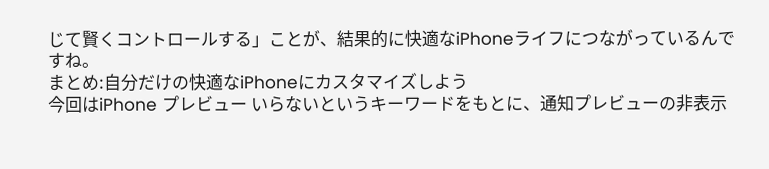じて賢くコントロールする」ことが、結果的に快適なiPhoneライフにつながっているんですね。
まとめ:自分だけの快適なiPhoneにカスタマイズしよう
今回はiPhone プレビュー いらないというキーワードをもとに、通知プレビューの非表示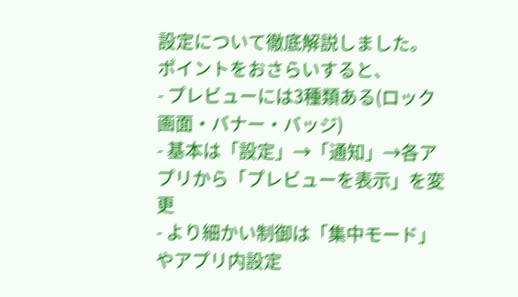設定について徹底解説しました。
ポイントをおさらいすると、
- プレビューには3種類ある(ロック画面・バナー・バッジ)
- 基本は「設定」→「通知」→各アプリから「プレビューを表示」を変更
- より細かい制御は「集中モード」やアプリ内設定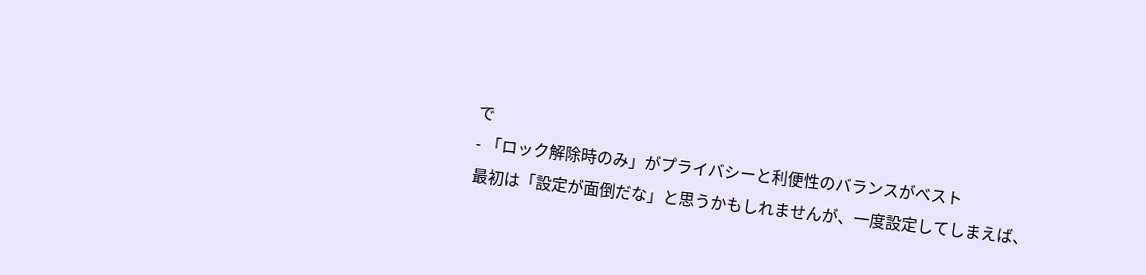で
- 「ロック解除時のみ」がプライバシーと利便性のバランスがベスト
最初は「設定が面倒だな」と思うかもしれませんが、一度設定してしまえば、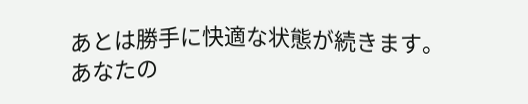あとは勝手に快適な状態が続きます。
あなたの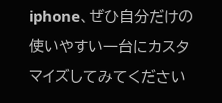iphone、ぜひ自分だけの使いやすい一台にカスタマイズしてみてください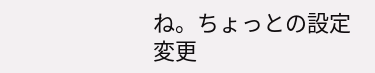ね。ちょっとの設定変更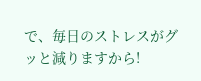で、毎日のストレスがグッと減りますから!